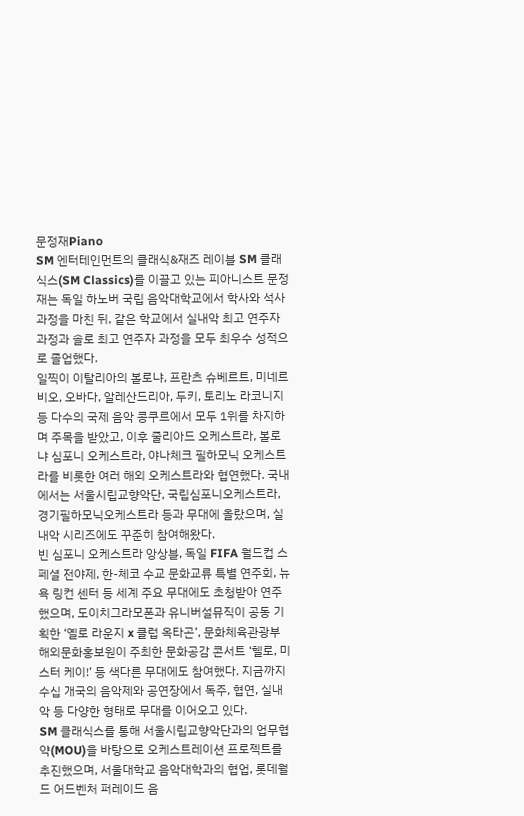문정재Piano
SM 엔터테인먼트의 클래식&재즈 레이블 SM 클래식스(SM Classics)를 이끌고 있는 피아니스트 문정재는 독일 하노버 국립 음악대학교에서 학사와 석사 과정을 마친 뒤, 같은 학교에서 실내악 최고 연주자 과정과 솔로 최고 연주자 과정을 모두 최우수 성적으로 졸업했다.
일찍이 이탈리아의 볼로냐, 프란츠 슈베르트, 미네르비오, 오바다, 알레산드리아, 두키, 토리노 라코니지 등 다수의 국제 음악 콩쿠르에서 모두 1위를 차지하며 주목을 받았고, 이후 줄리아드 오케스트라, 볼로냐 심포니 오케스트라, 야나체크 필하모닉 오케스트라를 비롯한 여러 해외 오케스트라와 협연했다. 국내에서는 서울시립교향악단, 국립심포니오케스트라, 경기필하모닉오케스트라 등과 무대에 올랐으며, 실내악 시리즈에도 꾸준히 참여해왔다.
빈 심포니 오케스트라 앙상블, 독일 FIFA 월드컵 스페셜 전야제, 한-체코 수교 문화교류 특별 연주회, 뉴욕 링컨 센터 등 세계 주요 무대에도 초청받아 연주했으며, 도이치그라모폰과 유니버설뮤직이 공동 기획한 ‘옐로 라운지 x 클럽 옥타곤’, 문화체육관광부 해외문화홍보원이 주최한 문화공감 콘서트 ‘헬로, 미스터 케이!’ 등 색다른 무대에도 참여했다. 지금까지 수십 개국의 음악제와 공연장에서 독주, 협연, 실내악 등 다양한 형태로 무대를 이어오고 있다.
SM 클래식스를 통해 서울시립교향악단과의 업무협약(MOU)을 바탕으로 오케스트레이션 프로젝트를 추진했으며, 서울대학교 음악대학과의 협업, 롯데월드 어드벤처 퍼레이드 음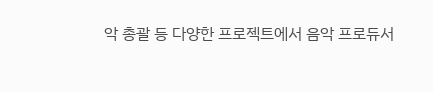악 총괄 등 다양한 프로젝트에서 음악 프로듀서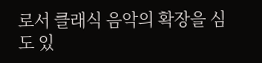로서 클래식 음악의 확장을 심도 있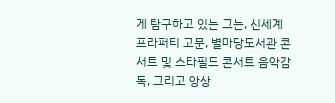게 탐구하고 있는 그는, 신세계 프라퍼티 고문, 별마당도서관 콘서트 및 스타필드 콘서트 음악감독, 그리고 앙상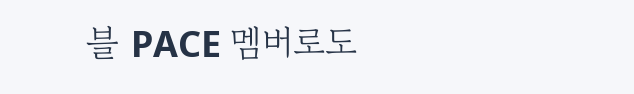블 PACE 멤버로도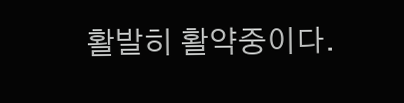활발히 활약중이다.